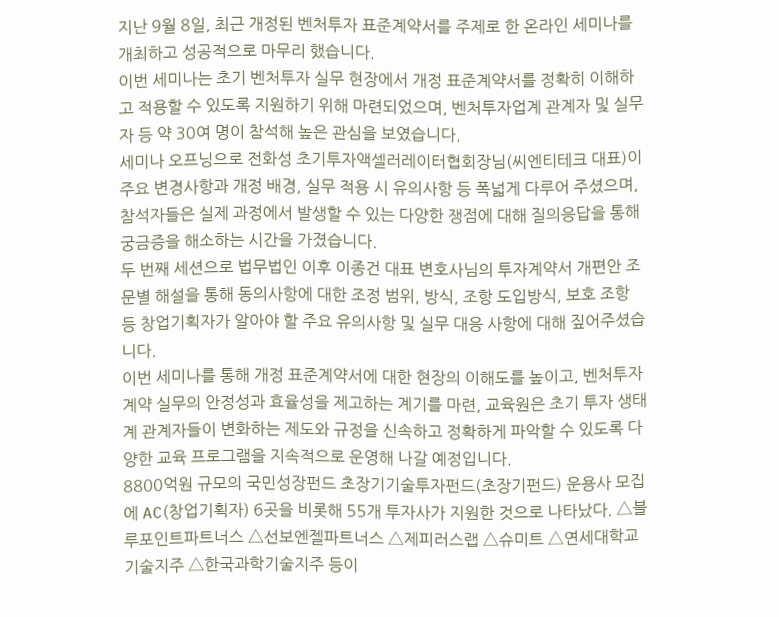지난 9월 8일, 최근 개정된 벤처투자 표준계약서를 주제로 한 온라인 세미나를 개최하고 성공적으로 마무리 했습니다.
이번 세미나는 초기 벤처투자 실무 현장에서 개정 표준계약서를 정확히 이해하고 적용할 수 있도록 지원하기 위해 마련되었으며, 벤처투자업계 관계자 및 실무자 등 약 30여 명이 참석해 높은 관심을 보였습니다.
세미나 오프닝으로 전화성 초기투자액셀러레이터협회장님(씨엔티테크 대표)이 주요 변경사항과 개정 배경, 실무 적용 시 유의사항 등 폭넓게 다루어 주셨으며, 참석자들은 실제 과정에서 발생할 수 있는 다양한 쟁점에 대해 질의응답을 통해 궁금증을 해소하는 시간을 가졌습니다.
두 번째 세션으로 법무법인 이후 이종건 대표 변호사님의 투자계약서 개편안 조문별 해설을 통해 동의사항에 대한 조정 범위, 방식, 조항 도입방식, 보호 조항 등 창업기획자가 알아야 할 주요 유의사항 및 실무 대응 사항에 대해 짚어주셨습니다.
이번 세미나를 통해 개정 표준계약서에 대한 현장의 이해도를 높이고, 벤처투자 계약 실무의 안정성과 효율성을 제고하는 계기를 마련, 교육원은 초기 투자 생태계 관계자들이 변화하는 제도와 규정을 신속하고 정확하게 파악할 수 있도록 다양한 교육 프로그램을 지속적으로 운영해 나갈 예정입니다.
8800억원 규모의 국민성장펀드 초장기기술투자펀드(초장기펀드) 운용사 모집에 AC(창업기획자) 6곳을 비롯해 55개 투자사가 지원한 것으로 나타났다. △블루포인트파트너스 △선보엔젤파트너스 △제피러스랩 △슈미트 △연세대학교기술지주 △한국과학기술지주 등이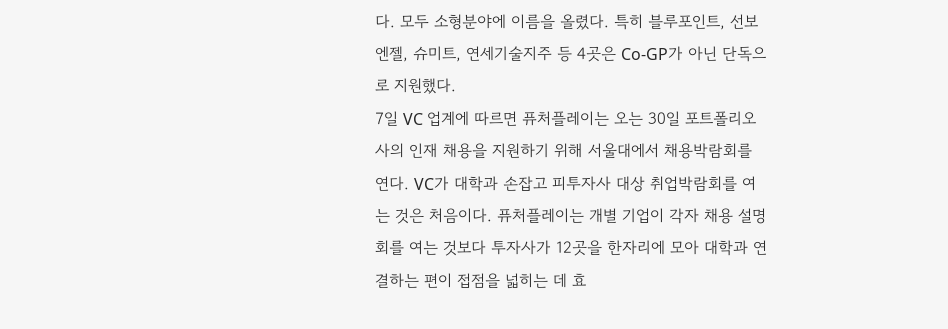다. 모두 소형분야에 이름을 올렸다. 특히 블루포인트, 선보엔젤, 슈미트, 연세기술지주 등 4곳은 Co-GP가 아닌 단독으로 지원했다.
7일 VC 업계에 따르면 퓨처플레이는 오는 30일 포트폴리오사의 인재 채용을 지원하기 위해 서울대에서 채용박람회를 연다. VC가 대학과 손잡고 피투자사 대상 취업박람회를 여는 것은 처음이다. 퓨처플레이는 개별 기업이 각자 채용 설명회를 여는 것보다 투자사가 12곳을 한자리에 모아 대학과 연결하는 편이 접점을 넓히는 데 효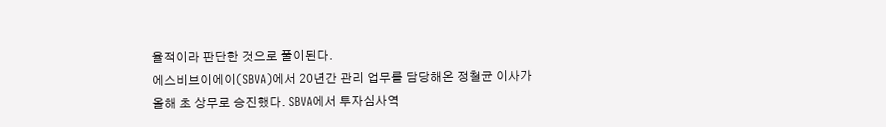율적이라 판단한 것으로 풀이된다.
에스비브이에이(SBVA)에서 20년간 관리 업무를 담당해온 정철균 이사가 올해 초 상무로 승진했다. SBVA에서 투자심사역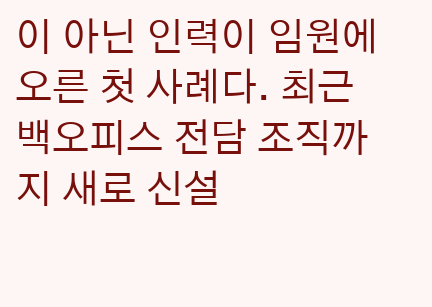이 아닌 인력이 임원에 오른 첫 사례다. 최근 백오피스 전담 조직까지 새로 신설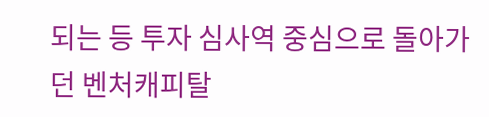되는 등 투자 심사역 중심으로 돌아가던 벤처캐피탈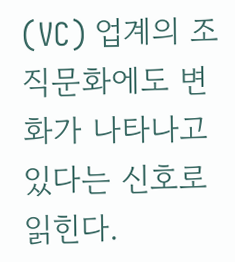(VC) 업계의 조직문화에도 변화가 나타나고있다는 신호로 읽힌다.